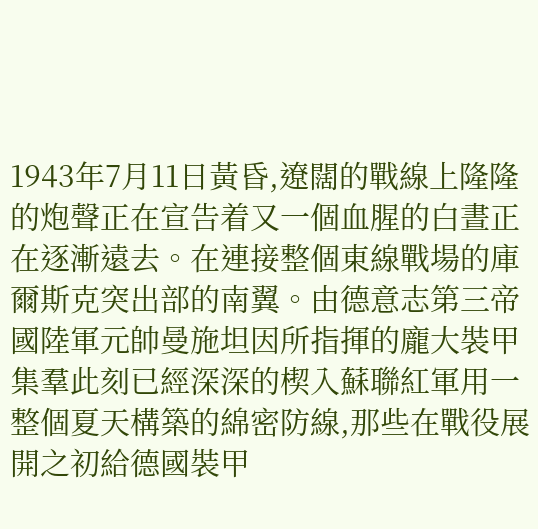1943年7月11日黃昏,遼闊的戰線上隆隆的炮聲正在宣告着又一個血腥的白晝正在逐漸遠去。在連接整個東線戰場的庫爾斯克突出部的南翼。由德意志第三帝國陸軍元帥曼施坦因所指揮的龐大裝甲集羣此刻已經深深的楔入蘇聯紅軍用一整個夏天構築的綿密防線,那些在戰役展開之初給德國裝甲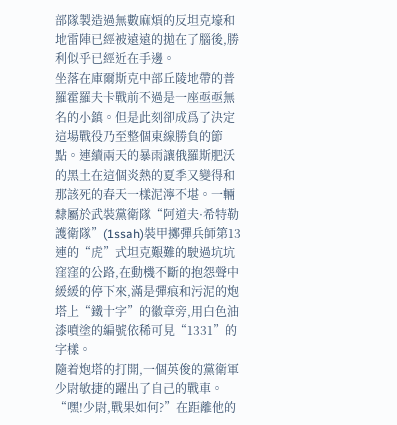部隊製造過無數麻煩的反坦克壕和地雷陣已經被遠遠的拋在了腦後,勝利似乎已經近在手邊。
坐落在庫爾斯克中部丘陵地帶的普羅霍羅夫卡戰前不過是一座亟亟無名的小鎮。但是此刻卻成爲了決定這場戰役乃至整個東線勝負的節點。連續兩天的暴雨讓俄羅斯肥沃的黑土在這個炎熱的夏季又變得和那該死的春天一樣泥濘不堪。一輛隸屬於武裝黨衛隊“阿道夫·希特勒護衛隊”(1ssah)裝甲擲彈兵師第13連的“虎”式坦克艱難的駛過坑坑窪窪的公路,在動機不斷的抱怨聲中緩緩的停下來,滿是彈痕和污泥的炮塔上“鐵十字”的徽章旁,用白色油漆噴塗的編號依稀可見“1331”的字樣。
隨着炮塔的打開,一個英俊的黨衛軍少尉敏捷的躍出了自己的戰車。“嘿!少尉,戰果如何?”在距離他的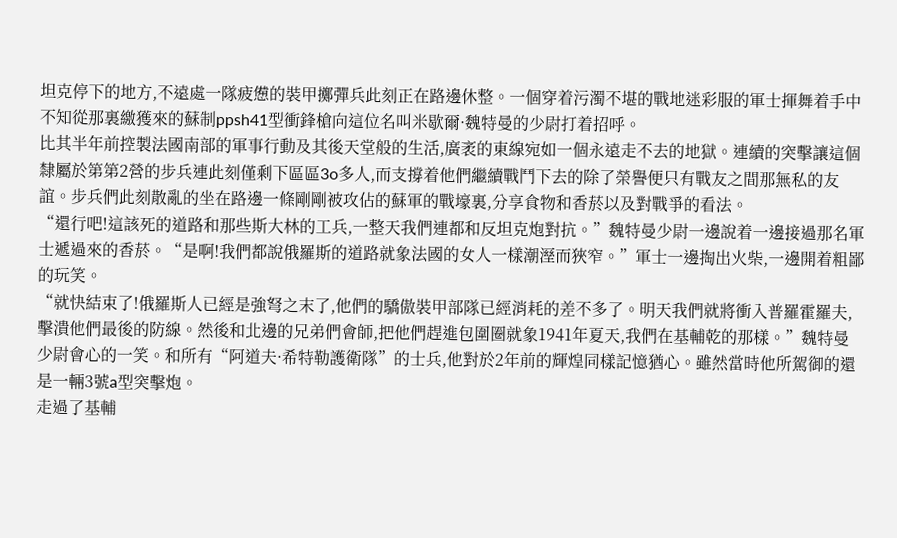坦克停下的地方,不遠處一隊疲憊的裝甲擲彈兵此刻正在路邊休整。一個穿着污濁不堪的戰地迷彩服的軍士揮舞着手中不知從那裏繳獲來的蘇制ppsh41型衝鋒槍向這位名叫米歇爾·魏特曼的少尉打着招呼。
比其半年前控製法國南部的軍事行動及其後天堂般的生活,廣袤的東線宛如一個永遠走不去的地獄。連續的突擊讓這個隸屬於第第2營的步兵連此刻僅剩下區區3o多人,而支撐着他們繼續戰鬥下去的除了榮譽便只有戰友之間那無私的友誼。步兵們此刻散亂的坐在路邊一條剛剛被攻佔的蘇軍的戰壕裏,分享食物和香菸以及對戰爭的看法。
“還行吧!這該死的道路和那些斯大林的工兵,一整天我們連都和反坦克炮對抗。”魏特曼少尉一邊說着一邊接過那名軍士遞過來的香菸。“是啊!我們都說俄羅斯的道路就象法國的女人一樣潮溼而狹窄。”軍士一邊掏出火柴,一邊開着粗鄙的玩笑。
“就快結束了!俄羅斯人已經是強弩之末了,他們的驕傲裝甲部隊已經消耗的差不多了。明天我們就將衝入普羅霍羅夫,擊潰他們最後的防線。然後和北邊的兄弟們會師,把他們趕進包圍圈就象1941年夏天,我們在基輔乾的那樣。”魏特曼少尉會心的一笑。和所有“阿道夫·希特勒護衛隊”的士兵,他對於2年前的輝煌同樣記憶猶心。雖然當時他所駕御的還是一輛3號a型突擊炮。
走過了基輔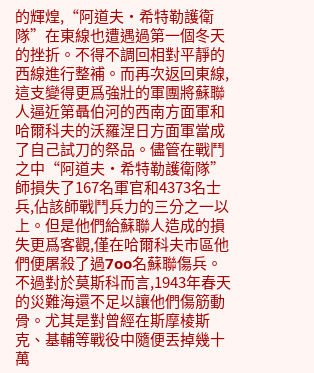的輝煌,“阿道夫·希特勒護衛隊”在東線也遭遇過第一個冬天的挫折。不得不調回相對平靜的西線進行整補。而再次返回東線,這支變得更爲強壯的軍團將蘇聯人逼近第聶伯河的西南方面軍和哈爾科夫的沃羅涅日方面軍當成了自己試刀的祭品。儘管在戰鬥之中“阿道夫·希特勒護衛隊”師損失了167名軍官和4373名士兵,佔該師戰鬥兵力的三分之一以上。但是他們給蘇聯人造成的損失更爲客觀,僅在哈爾科夫市區他們便屠殺了過7oo名蘇聯傷兵。
不過對於莫斯科而言,1943年春天的災難海還不足以讓他們傷筋動骨。尤其是對曾經在斯摩棱斯克、基輔等戰役中隨便丟掉幾十萬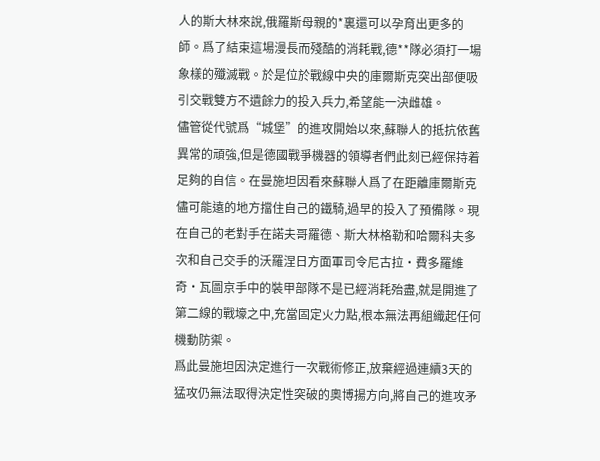人的斯大林來說,俄羅斯母親的*裏還可以孕育出更多的師。爲了結束這場漫長而殘酷的消耗戰,德**隊必須打一場象樣的殲滅戰。於是位於戰線中央的庫爾斯克突出部便吸引交戰雙方不遺餘力的投入兵力,希望能一決雌雄。
儘管從代號爲“城堡”的進攻開始以來,蘇聯人的抵抗依舊異常的頑強,但是德國戰爭機器的領導者們此刻已經保持着足夠的自信。在曼施坦因看來蘇聯人爲了在距離庫爾斯克儘可能遠的地方擋住自己的鐵騎,過早的投入了預備隊。現在自己的老對手在諾夫哥羅德、斯大林格勒和哈爾科夫多次和自己交手的沃羅涅日方面軍司令尼古拉·費多羅維奇·瓦圖京手中的裝甲部隊不是已經消耗殆盡,就是開進了第二線的戰壕之中,充當固定火力點,根本無法再組織起任何機動防禦。
爲此曼施坦因決定進行一次戰術修正,放棄經過連續3天的猛攻仍無法取得決定性突破的奧博揚方向,將自己的進攻矛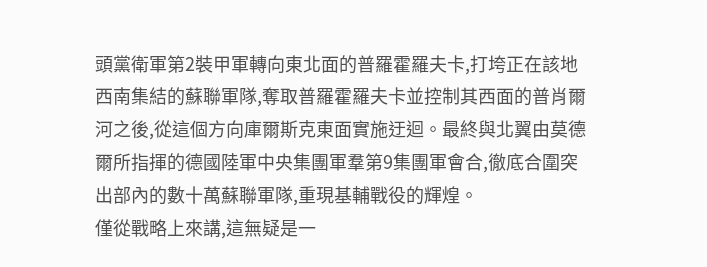頭黨衛軍第2裝甲軍轉向東北面的普羅霍羅夫卡,打垮正在該地西南集結的蘇聯軍隊,奪取普羅霍羅夫卡並控制其西面的普肖爾河之後,從這個方向庫爾斯克東面實施迂迴。最終與北翼由莫德爾所指揮的德國陸軍中央集團軍羣第9集團軍會合,徹底合圍突出部內的數十萬蘇聯軍隊,重現基輔戰役的輝煌。
僅從戰略上來講,這無疑是一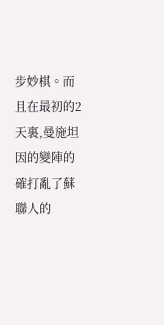步妙棋。而且在最初的2天裏,曼施坦因的變陣的確打亂了蘇聯人的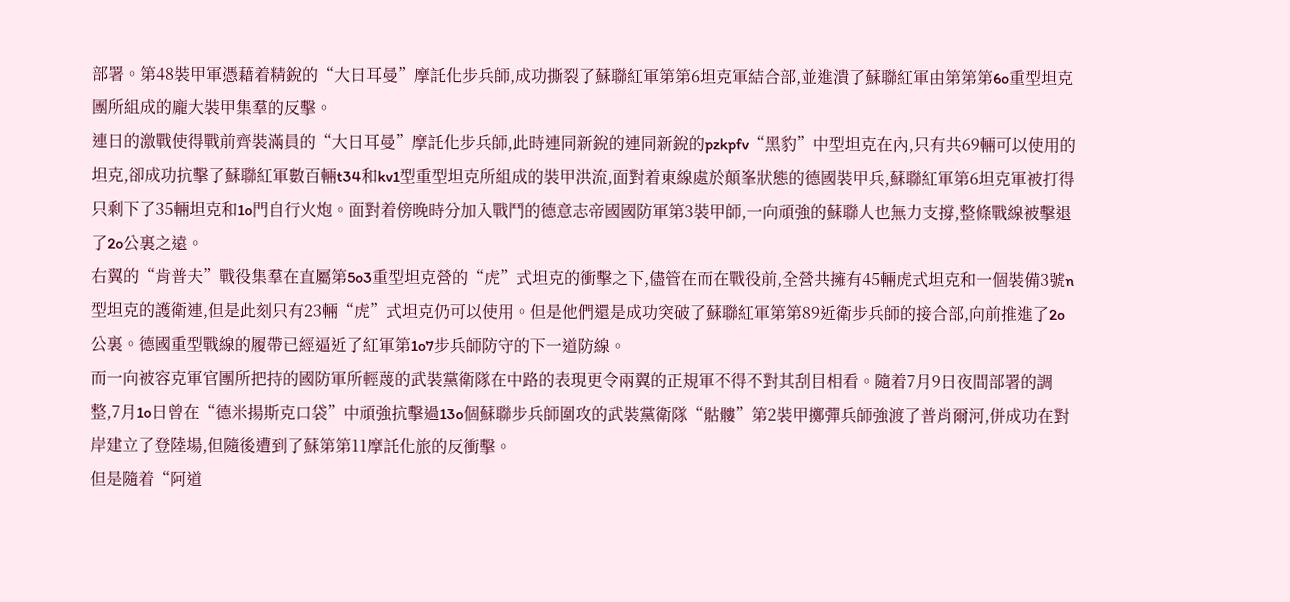部署。第48裝甲軍憑藉着精銳的“大日耳曼”摩託化步兵師,成功撕裂了蘇聯紅軍第第6坦克軍結合部,並進潰了蘇聯紅軍由第第第6o重型坦克團所組成的龐大裝甲集羣的反擊。
連日的激戰使得戰前齊裝滿員的“大日耳曼”摩託化步兵師,此時連同新銳的連同新銳的pzkpfv“黑豹”中型坦克在內,只有共69輛可以使用的坦克,卻成功抗擊了蘇聯紅軍數百輛t34和kv1型重型坦克所組成的裝甲洪流,面對着東線處於顛峯狀態的德國裝甲兵,蘇聯紅軍第6坦克軍被打得只剩下了35輛坦克和1o門自行火炮。面對着傍晚時分加入戰鬥的德意志帝國國防軍第3裝甲師,一向頑強的蘇聯人也無力支撐,整條戰線被擊退了2o公裏之遠。
右翼的“肯普夫”戰役集羣在直屬第5o3重型坦克營的“虎”式坦克的衝擊之下,儘管在而在戰役前,全營共擁有45輛虎式坦克和一個裝備3號n型坦克的護衛連,但是此刻只有23輛“虎”式坦克仍可以使用。但是他們還是成功突破了蘇聯紅軍第第89近衛步兵師的接合部,向前推進了2o公裏。德國重型戰線的履帶已經逼近了紅軍第1o7步兵師防守的下一道防線。
而一向被容克軍官團所把持的國防軍所輕蔑的武裝黨衛隊在中路的表現更令兩翼的正規軍不得不對其刮目相看。隨着7月9日夜間部署的調整,7月1o日曾在“德米揚斯克口袋”中頑強抗擊過13o個蘇聯步兵師圍攻的武裝黨衛隊“骷髏”第2裝甲擲彈兵師強渡了普肖爾河,併成功在對岸建立了登陸場,但隨後遭到了蘇第第11摩託化旅的反衝擊。
但是隨着“阿道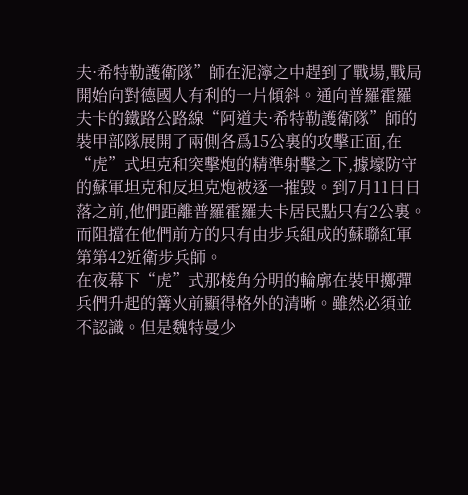夫·希特勒護衛隊”師在泥濘之中趕到了戰場,戰局開始向對德國人有利的一片傾斜。通向普羅霍羅夫卡的鐵路公路線“阿道夫·希特勒護衛隊”師的裝甲部隊展開了兩側各爲15公裏的攻擊正面,在“虎”式坦克和突擊炮的精準射擊之下,據壕防守的蘇軍坦克和反坦克炮被逐一摧毀。到7月11日日落之前,他們距離普羅霍羅夫卡居民點只有2公裏。而阻擋在他們前方的只有由步兵組成的蘇聯紅軍第第42近衛步兵師。
在夜幕下“虎”式那棱角分明的輪廓在裝甲擲彈兵們升起的篝火前顯得格外的清晰。雖然必須並不認識。但是魏特曼少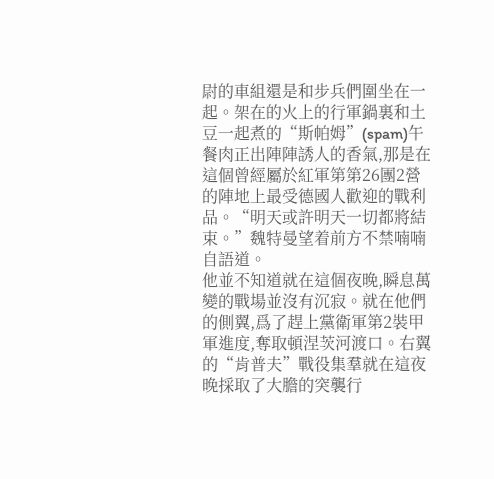尉的車組還是和步兵們圍坐在一起。架在的火上的行軍鍋裏和土豆一起煮的“斯帕姆”(spam)午餐肉正出陣陣誘人的香氣,那是在這個曾經屬於紅軍第第26團2營的陣地上最受德國人歡迎的戰利品。“明天或許明天一切都將結束。”魏特曼望着前方不禁喃喃自語道。
他並不知道就在這個夜晚,瞬息萬變的戰場並沒有沉寂。就在他們的側翼,爲了趕上黨衛軍第2裝甲軍進度,奪取頓涅茨河渡口。右翼的“肯普夫”戰役集羣就在這夜晚採取了大膽的突襲行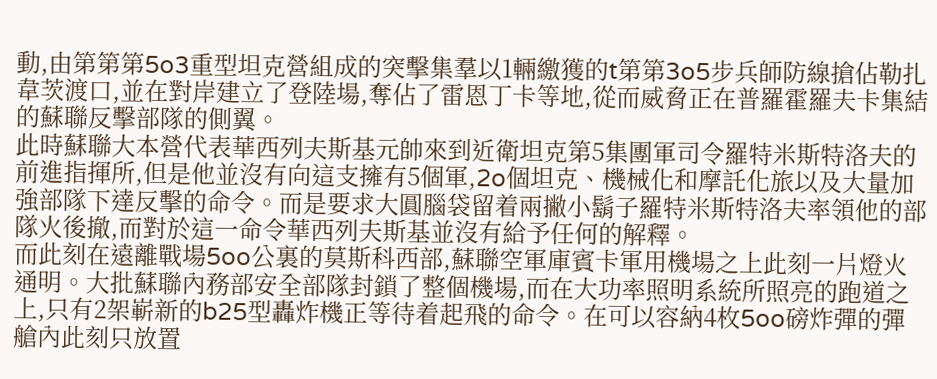動,由第第第5o3重型坦克營組成的突擊集羣以1輛繳獲的t第第3o5步兵師防線搶佔勒扎韋茨渡口,並在對岸建立了登陸場,奪佔了雷恩丁卡等地,從而威脅正在普羅霍羅夫卡集結的蘇聯反擊部隊的側翼。
此時蘇聯大本營代表華西列夫斯基元帥來到近衛坦克第5集團軍司令羅特米斯特洛夫的前進指揮所,但是他並沒有向這支擁有5個軍,2o個坦克、機械化和摩託化旅以及大量加強部隊下達反擊的命令。而是要求大圓腦袋留着兩撇小鬍子羅特米斯特洛夫率領他的部隊火後撤,而對於這一命令華西列夫斯基並沒有給予任何的解釋。
而此刻在遠離戰場5oo公裏的莫斯科西部,蘇聯空軍庫賓卡軍用機場之上此刻一片燈火通明。大批蘇聯內務部安全部隊封鎖了整個機場,而在大功率照明系統所照亮的跑道之上,只有2架嶄新的b25型轟炸機正等待着起飛的命令。在可以容納4枚5oo磅炸彈的彈艙內此刻只放置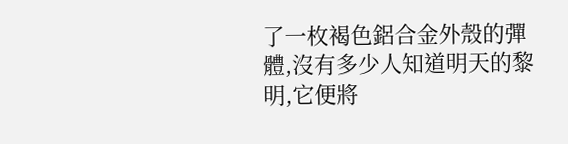了一枚褐色鋁合金外殼的彈體,沒有多少人知道明天的黎明,它便將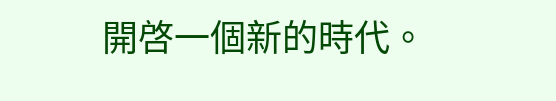開啓一個新的時代。